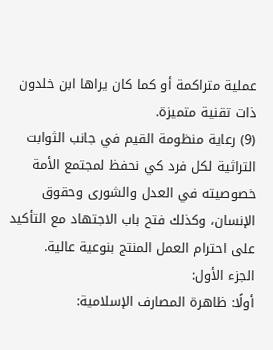عملية متراكمة أو كما كان يراها ابن خلدون ذات تقنية متميزة.
(9) رعاية منظومة القيم في جانب الثوابت التراثية لكل فرد كي نحفظ لمجتمع الأمة خصوصيته في العدل والشورى وحقوق الإنسان، وكذلك فتح باب الاجتهاد مع التأكيد على احترام العمل المنتج بنوعية عالية.
الجزء الأول:
أولًا: ظاهرة المصارف الإسلامية: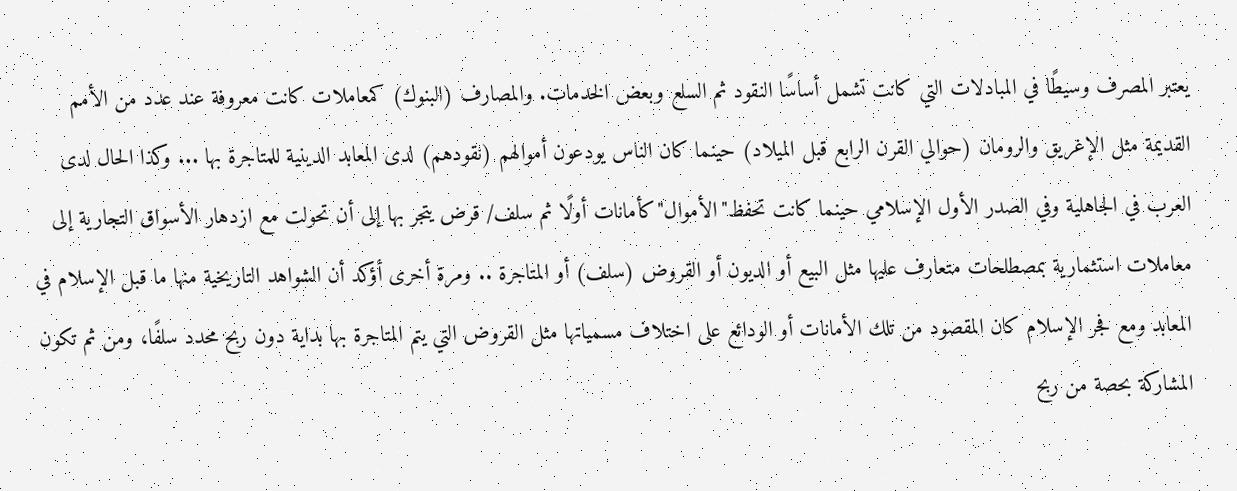يعتبر المصرف وسيطًا في المبادلات التي كانت تشمل أساسًا النقود ثم السلع وبعض الخدمات. والمصارف (البنوك) كمعاملات كانت معروفة عند عدد من الأمم القديمة مثل الإغريق والرومان (حوالي القرن الرابع قبل الميلاد) حينما كان الناس يودعون أموالهم (نقودهم) لدى المعابد الدينية للمتاجرة بها ... وكذا الحال لدى العرب في الجاهلية وفي الصدر الأول الإسلامي حينما كانت تحفظ"الأموال"كأمانات أولًا ثم سلف/ قرض يتجر بها إلى أن تحولت مع ازدهار الأسواق التجارية إلى معاملات استثمارية بمصطلحات متعارف عليها مثل البيع أو الديون أو القروض (سلف) أو المتاجرة .. ومرة أخرى أؤكد أن الشواهد التاريخية منها ما قبل الإسلام في المعابد ومع فجر الإسلام كان المقصود من تلك الأمانات أو الودائع على اختلاف مسمياتها مثل القروض التي يتم المتاجرة بها بداية دون ربح محدد سلفًا، ومن ثم تكون المشاركة بحصة من ربح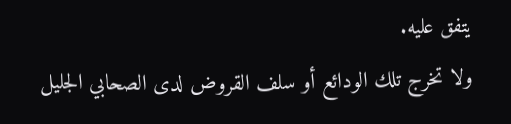يتفق عليه.
ولا تخرج تلك الودائع أو سلف القروض لدى الصحابي الجليل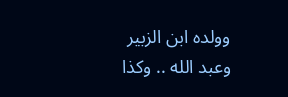وولده ابن الزبير وعبد الله .. وكذا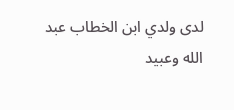لدى ولدي ابن الخطاب عبد الله وعبيد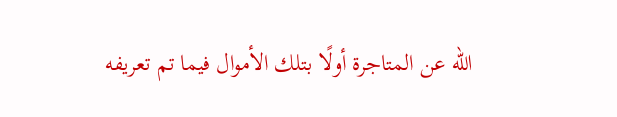الله عن المتاجرة أولًا بتلك الأموال فيما تم تعريفه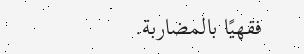فقهيًا بالمضاربة.